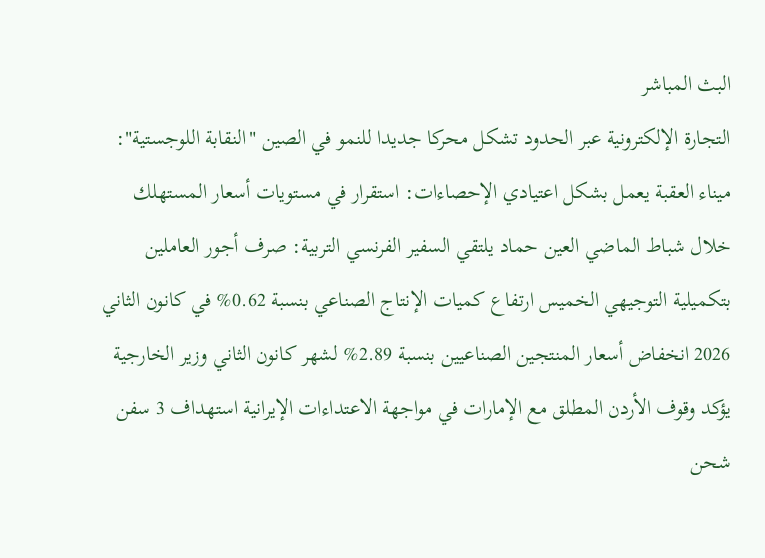البث المباشر
التجارة الإلكترونية عبر الحدود تشكل محركا جديدا للنمو في الصين "النقابة اللوجستية": ميناء العقبة يعمل بشكل اعتيادي الإحصاءات: استقرار في مستويات أسعار المستهلك خلال شباط الماضي العين حماد يلتقي السفير الفرنسي التربية: صرف أجور العاملين بتكميلية التوجيهي الخميس ارتفاع كميات الإنتاج الصناعي بنسبة 0.62% في كانون الثاني 2026 انخفاض أسعار المنتجين الصناعيين بنسبة 2.89% لشهر كانون الثاني وزير الخارجية يؤكد وقوف الأردن المطلق مع الإمارات في مواجهة الاعتداءات الإيرانية استهداف 3 سفن شحن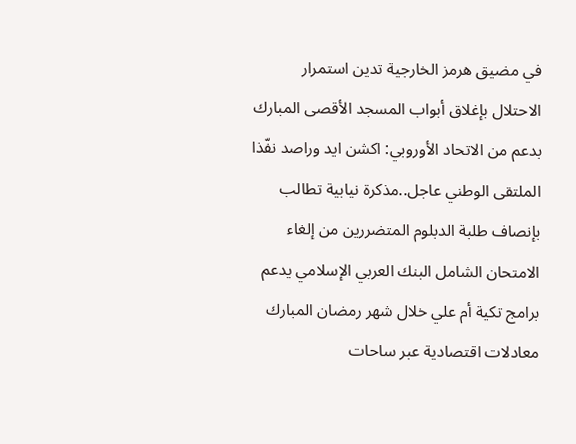في مضيق هرمز الخارجية تدين استمرار الاحتلال بإغلاق أبواب المسجد الأقصى المبارك بدعم من الاتحاد الأوروبي: اكشن ايد وراصد نفّذا الملتقى الوطني عاجل..مذكرة نيابية تطالب بإنصاف طلبة الدبلوم المتضررين من إلغاء الامتحان الشامل البنك العربي الإسلامي يدعم برامج تكية أم علي خلال شهر رمضان المبارك معادلات اقتصادية عبر ساحات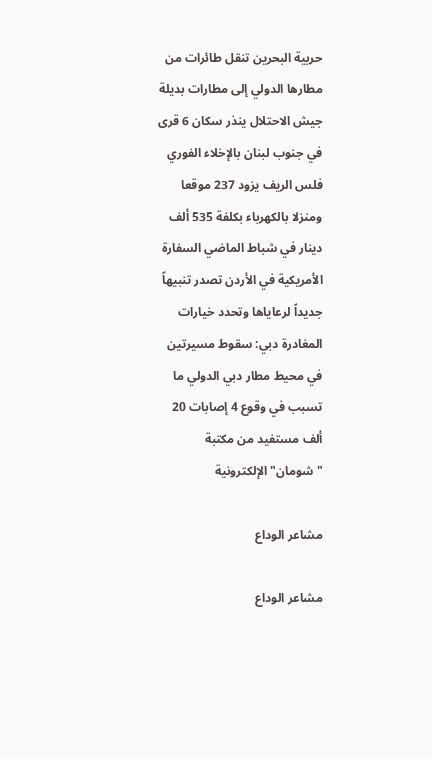حربية البحرين تنقل طائرات من مطارها الدولي إلى مطارات بديلة جيش الاحتلال ينذر سكان 6 قرى في جنوب لبنان بالإخلاء الفوري فلس الريف يزود 237 موقعا ومنزلا بالكهرباء بكلفة 535 ألف دينار في شباط الماضي السفارة الأمريكية في الأردن تصدر تنبيهاً جديداً لرعاياها وتحدد خيارات المغادرة دبي: سقوط مسيرتين في محيط مطار دبي الدولي ما تسبب في وقوع 4 إصابات 20 ألف مستفيد من مكتبة "شومان" الإلكترونية

مشاعر الوداع

مشاعر الوداع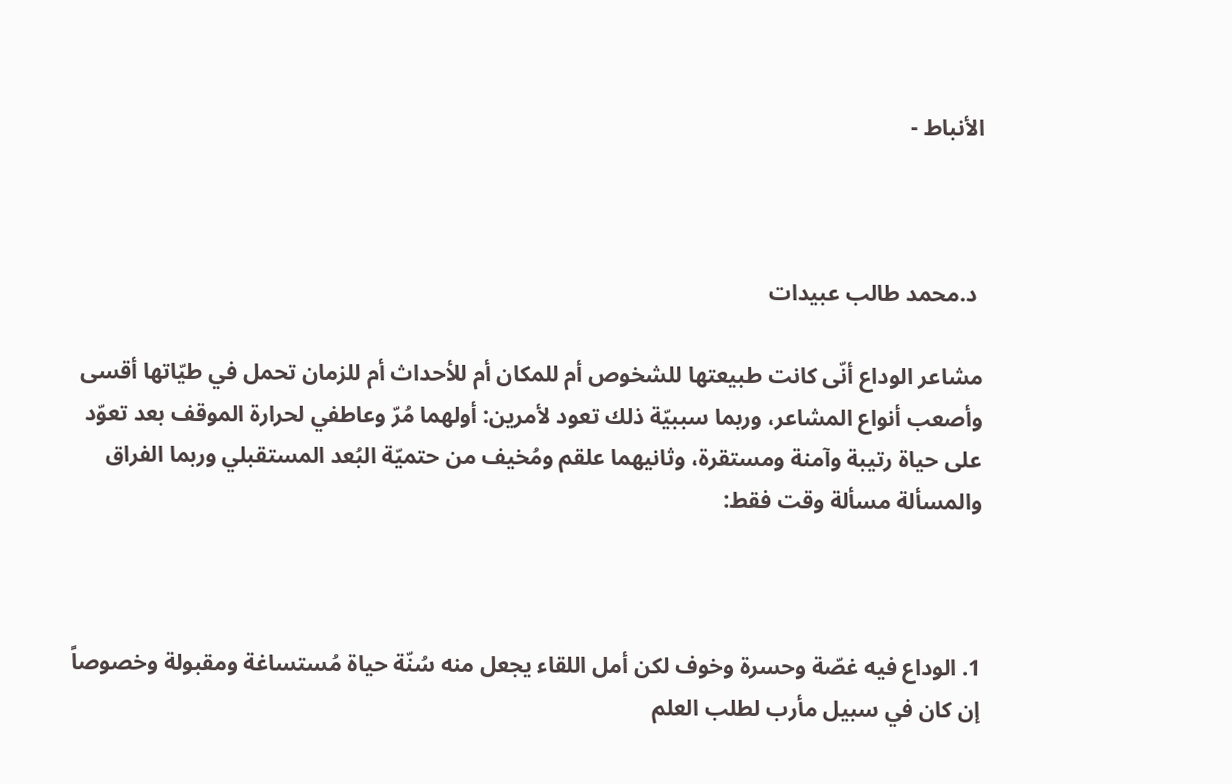الأنباط -



 د.محمد طالب عبيدات

مشاعر الوداع أنّى كانت طبيعتها للشخوص أم للمكان أم للأحداث أم للزمان تحمل في طيّاتها أقسى وأصعب أنواع المشاعر، وربما سببيّة ذلك تعود لأمرين: أولهما مُرّ وعاطفي لحرارة الموقف بعد تعوّد على حياة رتيبة وآمنة ومستقرة، وثانيهما علقم ومُخيف من حتميّة البُعد المستقبلي وربما الفراق والمسألة مسألة وقت فقط:



1. الوداع فيه غصّة وحسرة وخوف لكن أمل اللقاء يجعل منه سُنّة حياة مُستساغة ومقبولة وخصوصاً إن كان في سبيل مأرب لطلب العلم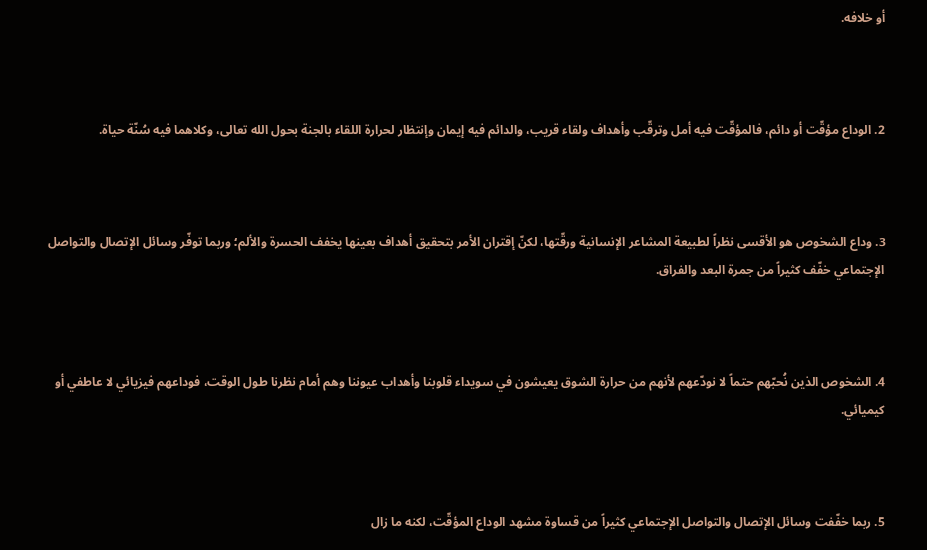أو خلافه.



2. الوداع مؤقّت أو دائم، فالمؤقّت فيه أمل وترقّب وأهداف ولقاء قريب، والدائم فيه إيمان وإنتظار لحرارة اللقاء بالجنة بحول الله تعالى، وكلاهما فيه سُنّة حياة.



3. وداع الشخوص هو الأقسى نظراً لطبيعة المشاعر الإنسانية ورقّتها، لكنّ إقتران الأمر بتحقيق أهداف بعينها يخفف الحسرة والألم؛ وربما توفّر وسائل الإتصال والتواصل الإجتماعي خفّف كثيراً من جمرة البعد والفراق.



4. الشخوص الذين نُحبّهم حتماً لا نودّعهم لأنهم من حرارة الشوق يعيشون في سويداء قلوبنا وأهداب عيوننا وهم أمام نظرنا طول الوقت، فوداعهم فيزيائي لا عاطفي أو كيميائي.



5. ربما خفّفت وسائل الإتصال والتواصل الإجتماعي كثيراً من قساوة مشهد الوداع المؤقّت، لكنه ما زال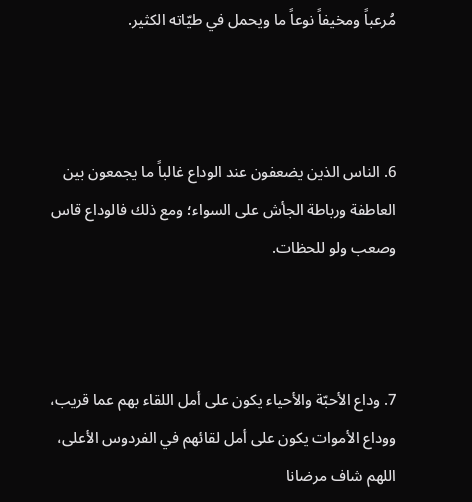مُرعباً ومخيفاً نوعاً ما ويحمل في طيّاته الكثير.



6. الناس الذين يضعفون عند الوداع غالباً ما يجمعون بين العاطفة ورباطة الجأش على السواء؛ ومع ذلك فالوداع قاس وصعب ولو للحظات.



7. وداع الأحبّة والأحياء يكون على أمل اللقاء بهم عما قريب، ووداع الأموات يكون على أمل لقائهم في الفردوس الأعلى، اللهم شاف مرضانا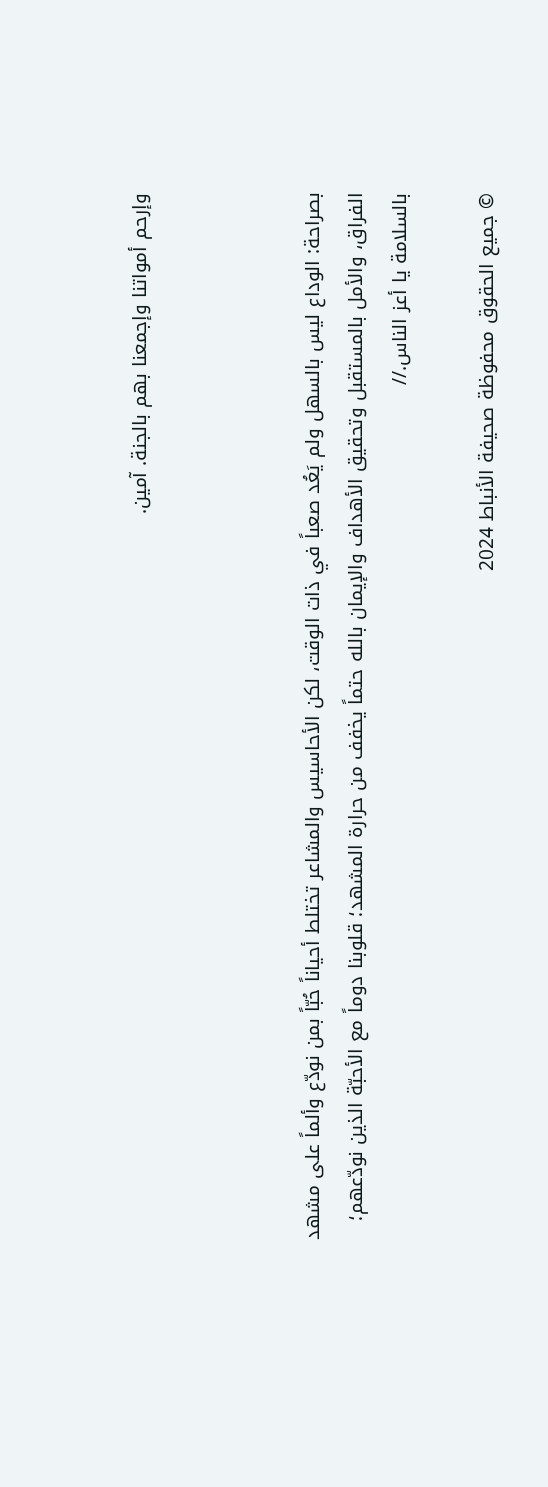وإرحم أمواتنا وإجمعنا بهم بالجنة. آمين.



بصراحة: الوداع ليس بالسهل ولم يَعُد صعباً في ذات الوقت، لكن الأحاسيس والمشاعر تختلط أحياناً حُبّاً بمن نودّع وألماً على مشهد الفراق، والأمل بالمستقبل وتحقيق الأهداف والإيمان بالله حتماً يخفف من حرارة المشهد؛ قلوبنا دوماً مع الأحبّة الذين نودّعهم؛ بالسلامة يا أعز الناس.//

© جميع الحقوق محفوظة صحيفة الأنباط 2024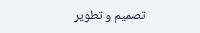تصميم و تطوير